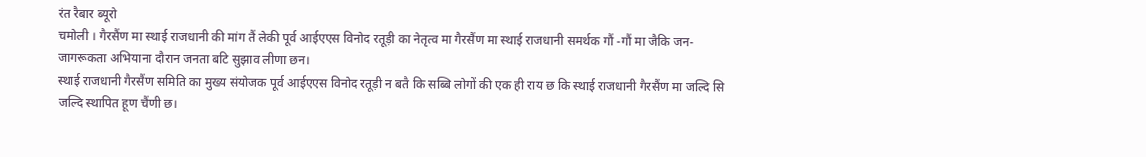रंत रैबार ब्यूरो
चमोली । गैरसैंण मा स्थाई राजधानी की मांग तैं लेकी पूर्व आईएएस विनोद रतूड़ी का नेतृत्व मा गैरसैंण मा स्थाई राजधानी समर्थक गौं -गौं मा जैकि जन-जागरूकता अभियाना दौरान जनता बटि सुझाव लीणा छन।
स्थाई राजधानी गैरसैंण समिति का मुख्य संयोजक पूर्व आईएएस विनोद रतूड़ी न बतै कि सब्बि लोगों की एक ही राय छ कि स्थाई राजधानी गैरसैंण मा जल्दि सि जल्दि स्थापित हूण चैंणी छ।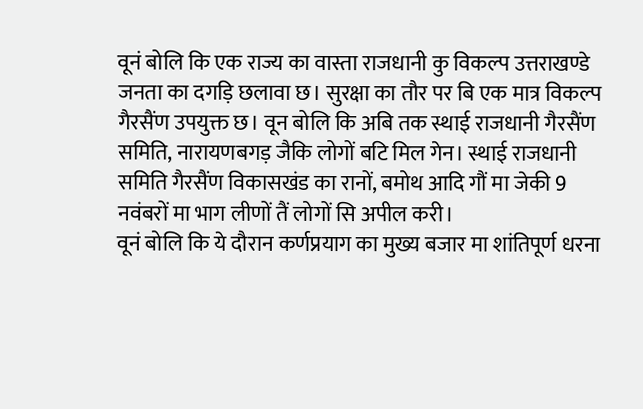वूनं बोलि कि एक राज्य का वास्ता राजधानी कु विकल्प उत्तराखण्डे जनता का दगड़ि छलावा छ। सुरक्षा का तौर पर बि एक मात्र विकल्प गैरसैंण उपयुक्त छ। वून बोलि कि अबि तक स्थाई राजधानी गैरसैंण समिति, नारायणबगड़ जैकि लोगों बटि मिल गेन। स्थाई राजधानी समिति गैरसैंण विकासखंड का रानों, बमोथ आदि गौं मा जेकी 9 नवंबरों मा भाग लीणों तैं लोगों सि अपील करी।
वूनं बोलि कि ये दौरान कर्णप्रयाग का मुख्य बजार मा शांतिपूर्ण धरना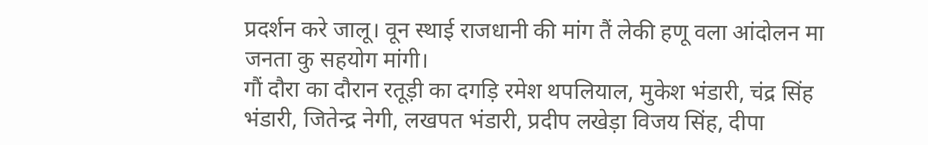प्रदर्शन करे जालू। वून स्थाई राजधानी की मांग तैं लेकी हणू वला आंदोलन मा जनता कु सहयोग मांगी।
गौं दौरा का दौरान रतूड़ी का दगड़ि रमेश थपलियाल, मुकेश भंडारी, चंद्र सिंह भंडारी, जितेन्द्र नेगी, लखपत भंडारी, प्रदीप लखेड़ा विजय सिंह, दीपा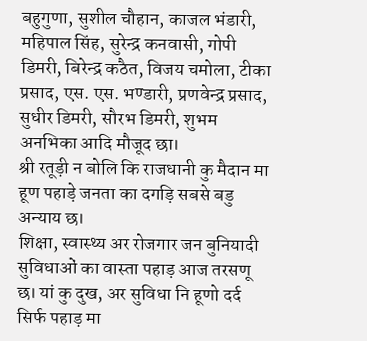बहुगुणा, सुशील चौहान, काजल भंडारी, महिपाल सिंह, सुरेन्द्र कनवासी, गोपी डिमरी, बिरेन्द्र कठैत, विजय चमोला, टीका प्रसाद, एस. एस. भण्डारी, प्रणवेन्द्र प्रसाद, सुधीर डिमरी, सौरभ डिमरी, शुभम अनभिका आदि मौजूद छा।
श्री रतूड़ी न बोलि कि राजधानी कु मैदान मा हूण पहाड़े जनता का दगड़ि सबसे बडु अन्याय छ।
शिक्षा, स्वास्थ्य अर रोजगार जन बुनियादी सुविधाओं का वास्ता पहाड़ आज तरसणू छ। यां कु दुख, अर सुविधा नि हूणो दर्द सिर्फ पहाड़ मा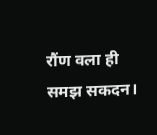रौंण वला ही समझ सकदन।